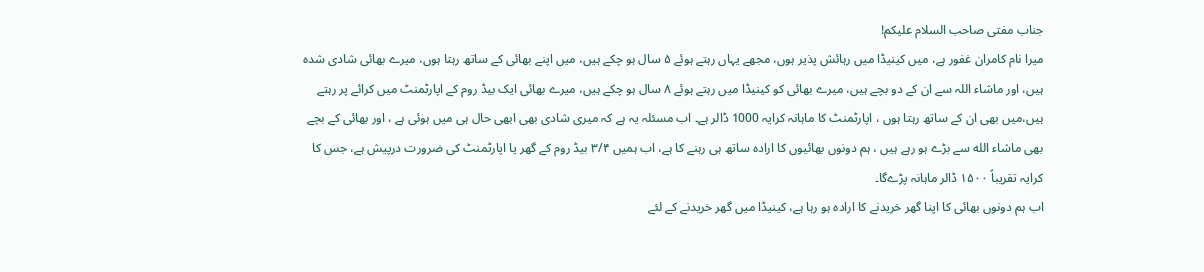جناب مفتی صاحب السلام علیکم!
میرا نام کامران غفور ہے، میں کینیڈا میں رہائش پذیر ہوں، مجھے یہاں رہتے ہوئے ۵ سال ہو چکے ہیں، میں اپنے بھائی کے ساتھ رہتا ہوں، میرے بھائی شادی شدہ ہیں، اور ماشاء اللہ سے ان کے دو بچے ہیں، میرے بھائی کو کینیڈا میں رہتے ہوئے ۸ سال ہو چکے ہیں، میرے بھائی ایک بیڈ روم کے اپارٹمنٹ میں کرائے پر رہتے ہیں،میں بھی ان کے ساتھ رہتا ہوں ، اپارٹمنٹ کا ماہانہ کرایہ 1000 ڈالر ہے۔ اب مسئلہ یہ ہے کہ میری شادی بھی ابھی حال ہی میں ہوئی ہے ، اور بھائی کے بچے بھی ماشاء الله سے بڑے ہو رہے ہیں ، ہم دونوں بھائیوں کا ارادہ ساتھ ہی رہنے کا ہے، اب ہمیں ۳/۴ بیڈ روم کے گھر یا اپارٹمنٹ کی ضرورت درپیش ہے، جس کا کرایہ تقریباً ۱۵۰۰ ڈالر ماہانہ پڑےگا۔
اب ہم دونوں بھائی کا اپنا گھر خریدنے کا ارادہ ہو رہا ہے، کینیڈا میں گھر خریدنے کے لئے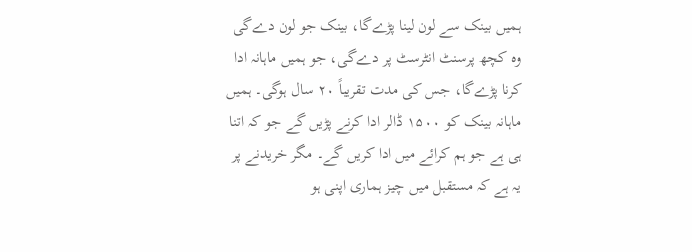ہمیں بینک سے لون لینا پڑےگا، بینک جو لون دےگی وہ کچھ پرسنٹ انٹرسٹ پر دےگی، جو ہمیں ماہانہ ادا کرنا پڑےگا، جس کی مدت تقریباً ۲۰ سال ہوگی۔ ہمیں ماہانہ بینک کو ۱۵۰۰ ڈالر ادا کرنے پڑیں گے جو کہ اتنا ہی ہے جو ہم کرائے میں ادا کریں گے۔ مگر خریدنے پر یہ ہے کہ مستقبل میں چیز ہماری اپنی ہو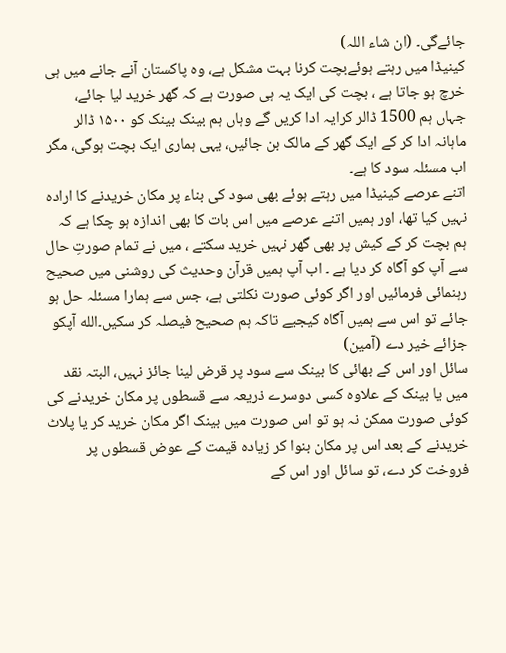جائےگی۔ (ان شاء اللہ)
کینیڈا میں رہتے ہوئےبچت کرنا بہت مشکل ہے، وہ پاکستان آنے جانے میں ہی خرچ ہو جاتا ہے ، بچت کی ایک یہ ہی صورت ہے کہ گھر خرید لیا جائے، جہاں ہم 1500 ڈالر کرایہ ادا کریں گے وہاں ہم بینک بینک کو ۱۵۰۰ ڈالر ماہانہ ادا کر کے ایک گھر کے مالک بن جائیں، یہی ہماری ایک بچت ہوگی، مگر اب مسئلہ سود کا ہے۔
اتنے عرصے کینیڈا میں رہتے ہوئے بھی سود کی بناء پر مکان خریدنے کا ارادہ نہیں کیا تھا، اور ہمیں اتنے عرصے میں اس بات کا بھی اندازہ ہو چکا ہے کہ ہم بچت کر کے کیش پر بھی گھر نہیں خرید سکتے ، میں نے تمام صورتِ حال سے آپ کو آگاہ کر دیا ہے ۔ اب آپ ہمیں قرآن وحدیث کی روشنی میں صحیح رہنمائی فرمائیں اور اگر کوئی صورت نکلتی ہے، جس سے ہمارا مسئلہ حل ہو جائے تو اس سے ہمیں آگاہ کیجیے تاکہ ہم صحیح فیصلہ کر سکیں۔الله آپکو جزائے خیر دے (آمین)
سائل اور اس کے بھائی کا بینک سے سود پر قرض لینا جائز نہیں، البتہ نقد میں یا بینک کے علاوہ کسی دوسرے ذریعہ سے قسطوں پر مکان خریدنے کی کوئی صورت ممکن نہ ہو تو اس صورت میں بینک اگر مکان خرید کر یا پلاٹ خریدنے کے بعد اس پر مکان بنوا کر زیادہ قیمت کے عوض قسطوں پر فروخت کر دے، تو سائل اور اس کے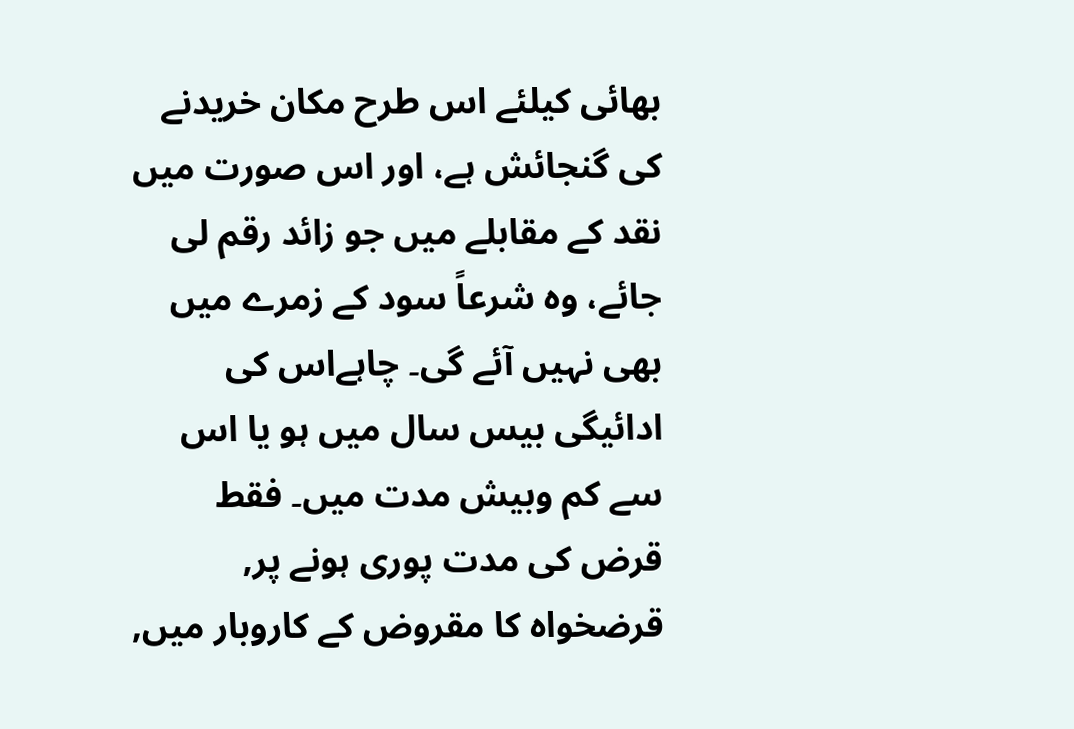بھائی کیلئے اس طرح مکان خریدنے کی گنجائش ہے، اور اس صورت میں نقد کے مقابلے میں جو زائد رقم لی جائے، وہ شرعاً سود کے زمرے میں بھی نہیں آئے گی۔ چاہےاس کی ادائیگی بیس سال میں ہو یا اس سے کم وبیش مدت میں۔ فقط
قرض کی مدت پوری ہونے پر, قرضخواہ کا مقروض کے کاروبار میں,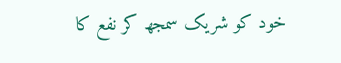خود کو شریک سمجھ کر نفع کا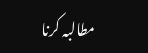مطالبہ کرنا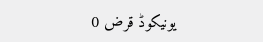یونیکوڈ قرض 0